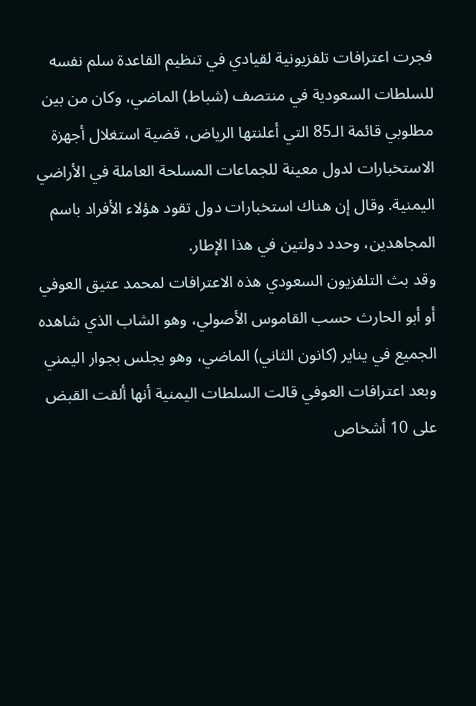فجرت اعترافات تلفزيونية لقيادي في تنظيم القاعدة سلم نفسه للسلطات السعودية في منتصف (شباط) الماضي، وكان من بين مطلوبي قائمة الـ85 التي أعلنتها الرياض، قضية استغلال أجهزة الاستخبارات لدول معينة للجماعات المسلحة العاملة في الأراضي اليمنية. وقال إن هناك استخبارات دول تقود هؤلاء الأفراد باسم المجاهدين، وحدد دولتين في هذا الإطار.
وقد بث التلفزيون السعودي هذه الاعترافات لمحمد عتيق العوفي أو أبو الحارث حسب القاموس الأصولي، وهو الشاب الذي شاهده الجميع في يناير (كانون الثاني) الماضي، وهو يجلس بجوار اليمني
وبعد اعترافات العوفي قالت السلطات اليمنية أنها ألقت القبض على 10 أشخاص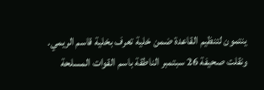ينتمون لتنظيم القاعدة ضمن خلية تعرف بخلية قاسم الريمي.
ونقلت صحيفة 26 سبتمبر الناطقة باسم القوات المسلحة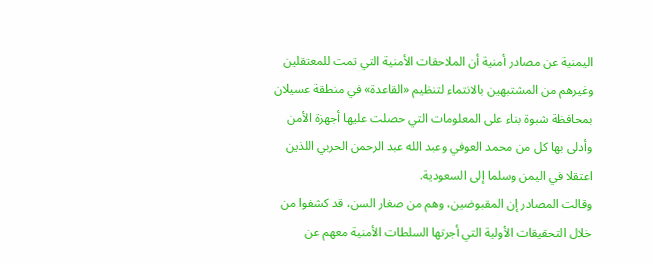اليمنية عن مصادر أمنية أن الملاحقات الأمنية التي تمت للمعتقلين وغيرهم من المشتبهين بالانتماء لتنظيم «القاعدة» في منطقة عسيلان بمحافظة شبوة بناء على المعلومات التي حصلت عليها أجهزة الأمن وأدلى بها كل من محمد العوفي وعبد الله عبد الرحمن الحربي اللذين اعتقلا في اليمن وسلما إلى السعودية.
وقالت المصادر إن المقبوضين، وهم من صغار السن، قد كشفوا من خلال التحقيقات الأولية التي أجرتها السلطات الأمنية معهم عن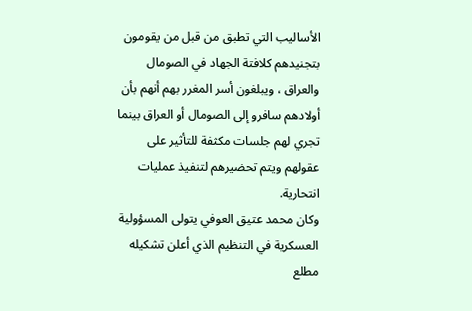الأساليب التي تطبق من قبل من يقومون بتجنيدهم كلافتة الجهاد في الصومال والعراق ، ويبلغون أسر المغرر بهم أنهم بأن أولادهم سافرو إلى الصومال أو العراق بينما تجري لهم جلسات مكثفة للتأثير على عقولهم ويتم تحضيرهم لتنفيذ عمليات انتحارية.
وكان محمد عتيق العوفي يتولى المسؤولية العسكرية في التنظيم الذي أعلن تشكيله مطلع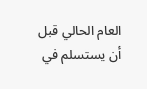العام الحالي قبل أن يستسلم في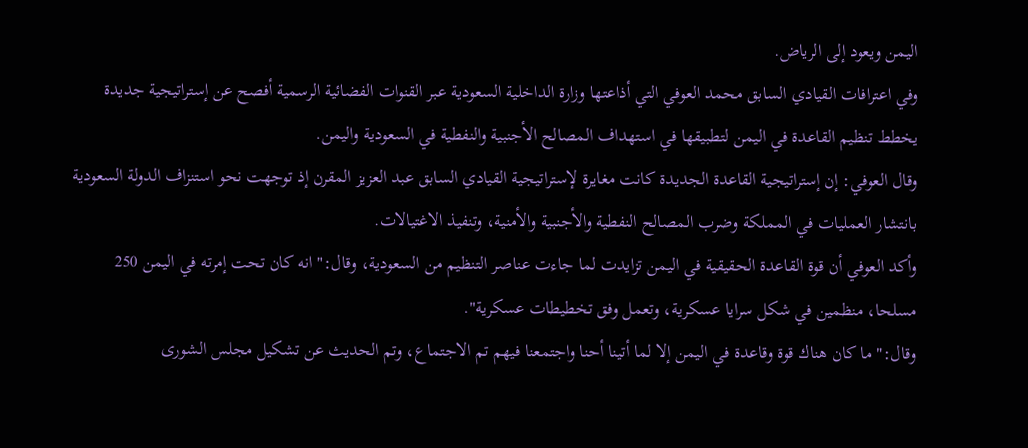اليمن ويعود إلى الرياض.
وفي اعترافات القيادي السابق محمد العوفي التي أذاعتها وزارة الداخلية السعودية عبر القنوات الفضائية الرسمية أفصح عن إستراتيجية جديدة يخطط تنظيم القاعدة في اليمن لتطبيقها في استهداف المصالح الأجنبية والنفطية في السعودية واليمن.
وقال العوفي: إن إستراتيجية القاعدة الجديدة كانت مغايرة لإستراتيجية القيادي السابق عبد العزيز المقرن إذ توجهت نحو استنزاف الدولة السعودية بانتشار العمليات في المملكة وضرب المصالح النفطية والأجنبية والأمنية، وتنفيذ الاغتيالات.
وأكد العوفي أن قوة القاعدة الحقيقية في اليمن تزايدت لما جاءت عناصر التنظيم من السعودية، وقال:" انه كان تحت إمرته في اليمن 250 مسلحا، منظمين في شكل سرايا عسكرية، وتعمل وفق تخطيطات عسكرية".
وقال:" ما كان هناك قوة وقاعدة في اليمن إلا لما أتينا أحنا واجتمعنا فيهم تم الاجتماع، وتم الحديث عن تشكيل مجلس الشورى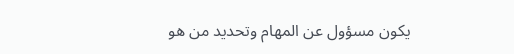يكون مسؤول عن المهام وتحديد من هو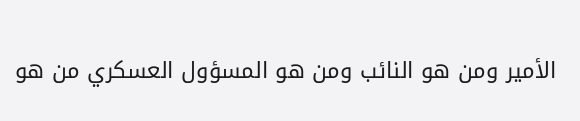الأمير ومن هو النائب ومن هو المسؤول العسكري من هو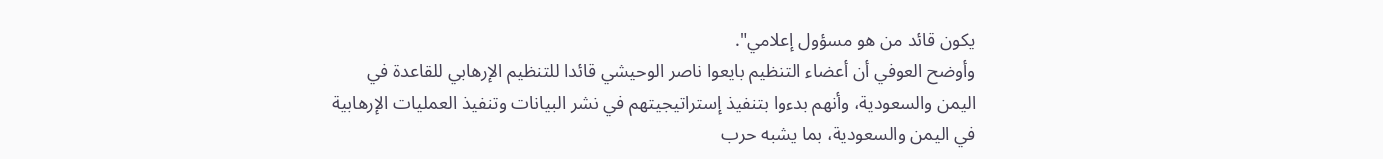يكون قائد من هو مسؤول إعلامي".
وأوضح العوفي أن أعضاء التنظيم بايعوا ناصر الوحيشي قائدا للتنظيم الإرهابي للقاعدة في اليمن والسعودية، وأنهم بدءوا بتنفيذ إستراتيجيتهم في نشر البيانات وتنفيذ العمليات الإرهابية في اليمن والسعودية، بما يشبه حرب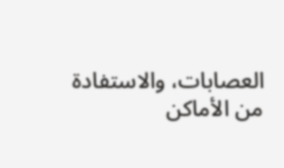العصابات، والاستفادة من الأماكن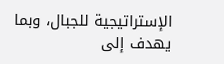الإستراتيجية للجبال، وبما يهدف إلى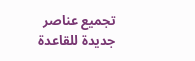تجميع عناصر جديدة للقاعدة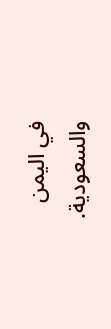في اليمن والسعودية.